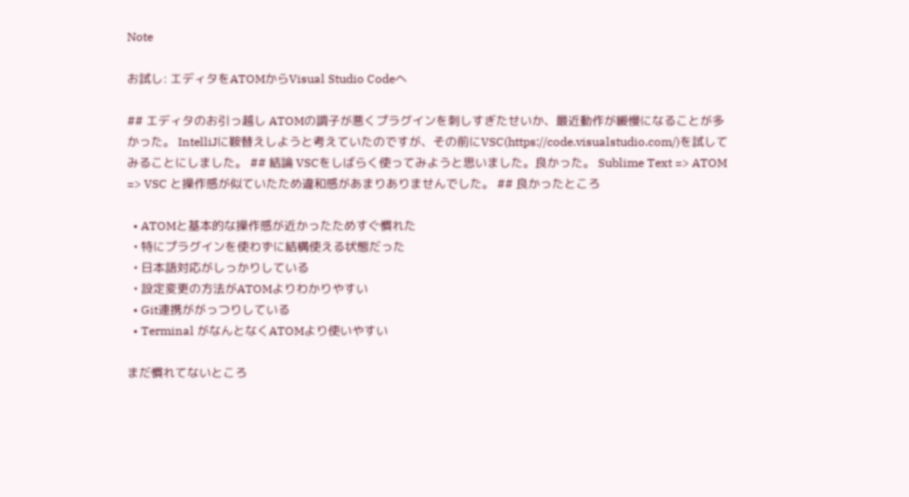Note

お試し: エディタをATOMからVisual Studio Codeへ

## エディタのお引っ越し ATOMの調子が悪くプラグインを刺しすぎたせいか、最近動作が緩慢になることが多かった。 IntelliJに鞍替えしようと考えていたのですが、その前にVSC(https://code.visualstudio.com/)を試してみることにしました。 ## 結論 VSCをしばらく使ってみようと思いました。良かった。 Sublime Text => ATOM => VSC と操作感が似ていたため違和感があまりありませんでした。 ## 良かったところ

  • ATOMと基本的な操作感が近かったためすぐ慣れた
  • 特にプラグインを使わずに結構使える状態だった
  • 日本語対応がしっかりしている
  • 設定変更の方法がATOMよりわかりやすい
  • Git連携ががっつりしている
  • Terminal がなんとなくATOMより使いやすい

まだ慣れてないところ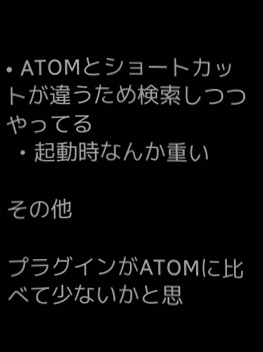• ATOMとショートカットが違うため検索しつつやってる
  • 起動時なんか重い

その他

プラグインがATOMに比べて少ないかと思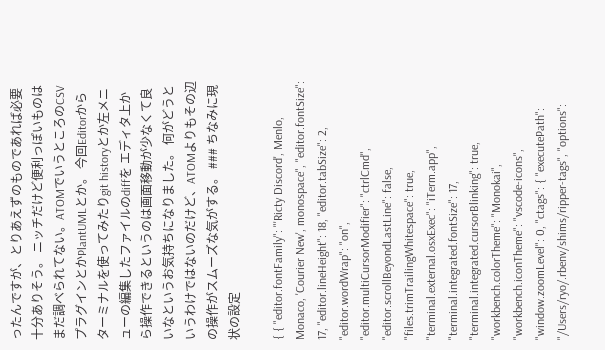ったんですが、とりあえずのものであれば必要十分ありそう。 ニッチだけど便利っぽいものはまだ調べられてない。ATOMでいうところのCSVプラグインとかPlantUMLとか。 今回Editorからターミナルを使ってみたりgit historyとか左メニューの編集したファイルのdiffを エディタ上から操作できるというのは画面移動が少なくて良いなというお気持ちになりました。 何がどうというわけではないのだけど、ATOMよりもその辺の操作がスムーズな気がする。 ### ちなみに現状の設定

{ { "editor.fontFamily": "'Ricty Discord', Menlo, Monaco, 'Courier New', monospace", "editor.fontSize": 17, "editor.lineHeight": 18, "editor.tabSize": 2, "editor.wordWrap": "on", "editor.multiCursorModifier": "ctrlCmd", "editor.scrollBeyondLastLine": false, "files.trimTrailingWhitespace": true, "terminal.external.osxExec": "iTerm.app", "terminal.integrated.fontSize": 17, "terminal.integrated.cursorBlinking": true, "workbench.colorTheme": "Monokai", "workbench.iconTheme": "vscode-icons", "window.zoomLevel": 0, "ctags": { "executePath": "/Users/ryo/.rbenv/shims/ripper-tags", "options":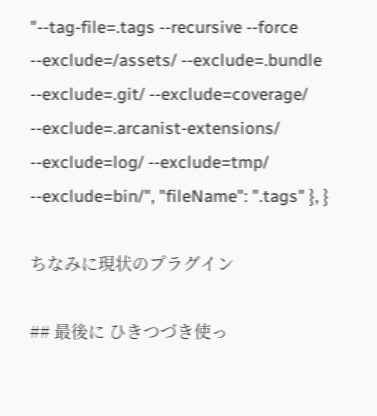"--tag-file=.tags --recursive --force --exclude=/assets/ --exclude=.bundle --exclude=.git/ --exclude=coverage/ --exclude=.arcanist-extensions/ --exclude=log/ --exclude=tmp/ --exclude=bin/", "fileName": ".tags" }, }

ちなみに現状のプラグイン

## 最後に ひきつづき使っ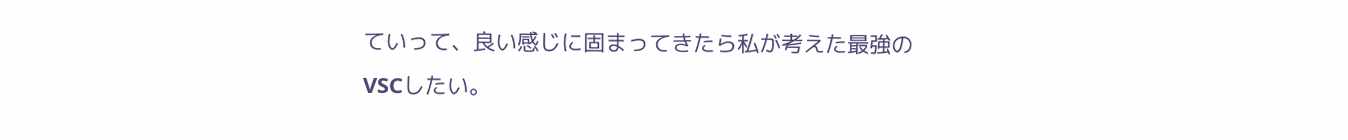ていって、良い感じに固まってきたら私が考えた最強のVSCしたい。